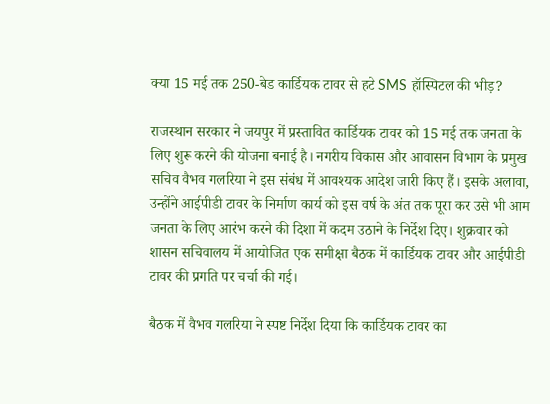क्या 15 मई तक 250-बेड कार्डियक टावर से हटे SMS हॉस्पिटल की भीड़?

राजस्थान सरकार ने जयपुर में प्रस्तावित कार्डियक टावर को 15 मई तक जनता के लिए शुरू करने की योजना बनाई है। नगरीय विकास और आवासन विभाग के प्रमुख सचिव वैभव गलरिया ने इस संबंध में आवश्यक आदेश जारी किए हैं। इसके अलावा, उन्होंने आईपीडी टावर के निर्माण कार्य को इस वर्ष के अंत तक पूरा कर उसे भी आम जनता के लिए आरंभ करने की दिशा में कदम उठाने के निर्देश दिए। शुक्रवार को शासन सचिवालय में आयोजित एक समीक्षा बैठक में कार्डियक टावर और आईपीडी टावर की प्रगति पर चर्चा की गई।

बैठक में वैभव गलरिया ने स्पष्ट निर्देश दिया कि कार्डियक टावर का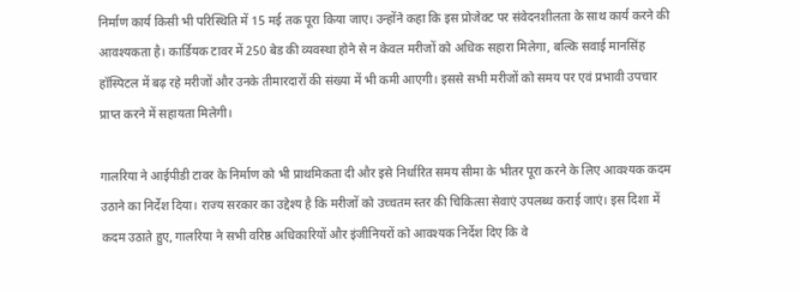निर्माण कार्य किसी भी परिस्थिति में 15 मई तक पूरा किया जाए। उन्होंने कहा कि इस प्रोजेक्ट पर संवेदनशीलता के साथ कार्य करने की आवश्यकता है। कार्डियक टावर में 250 बेड की व्यवस्था होने से न केवल मरीजों को अधिक सहारा मिलेगा, बल्कि सवाई मानसिंह हॉस्पिटल में बढ़ रहे मरीजों और उनके तीमारदारों की संख्या में भी कमी आएगी। इससे सभी मरीजों को समय पर एवं प्रभावी उपचार प्राप्त करने में सहायता मिलेगी।

गालरिया ने आईपीडी टावर के निर्माण को भी प्राथमिकता दी और इसे निर्धारित समय सीमा के भीतर पूरा करने के लिए आवश्यक कदम उठाने का निर्देश दिया। राज्य सरकार का उद्देश्य है कि मरीजों को उच्चतम स्तर की चिकित्सा सेवाएं उपलब्ध कराई जाएं। इस दिशा में कदम उठाते हुए, गालरिया ने सभी वरिष्ठ अधिकारियों और इंजीनियरों को आवश्यक निर्देश दिए कि वे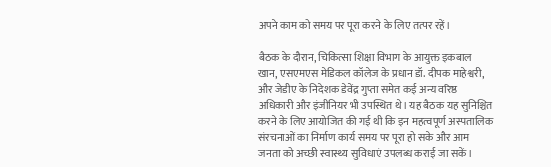अपने काम को समय पर पूरा करने के लिए तत्पर रहें।

बैठक के दौरान, चिकित्सा शिक्षा विभाग के आयुक्त इकबाल खान, एसएमएस मेडिकल कॉलेज के प्रधान डॉ. दीपक माहेश्वरी, और जेडीए के निदेशक डेवेंद्र गुप्ता समेत कई अन्य वरिष्ठ अधिकारी और इंजीनियर भी उपस्थित थे। यह बैठक यह सुनिश्चित करने के लिए आयोजित की गई थी कि इन महत्वपूर्ण अस्पतालिक संरचनाओं का निर्माण कार्य समय पर पूरा हो सके और आम जनता को अच्छी स्वास्थ्य सुविधाएं उपलब्ध कराई जा सकें।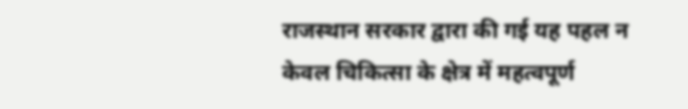राजस्थान सरकार द्वारा की गई यह पहल न केवल चिकित्सा के क्षेत्र में महत्वपूर्ण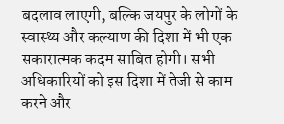बदलाव लाएगी, बल्कि जयपुर के लोगों के स्वास्थ्य और कल्याण की दिशा में भी एक सकारात्मक कदम साबित होगी। सभी अधिकारियों को इस दिशा में तेजी से काम करने और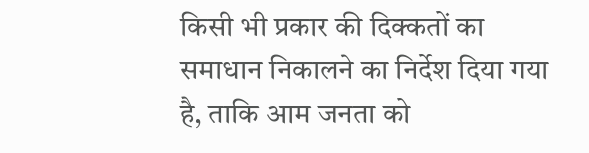किसी भी प्रकार की दिक्कतों का समाधान निकालने का निर्देश दिया गया है, ताकि आम जनता को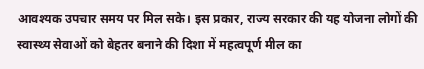आवश्यक उपचार समय पर मिल सके। इस प्रकार, राज्य सरकार की यह योजना लोगों की स्वास्थ्य सेवाओं को बेहतर बनाने की दिशा में महत्वपूर्ण मील का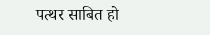पत्थर साबित हो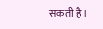सकती है।